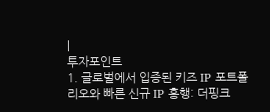|
투자포인트
1. 글로벌에서 입증된 키즈 IP 포트폴리오와 빠른 신규 IP 흥행: 더핑크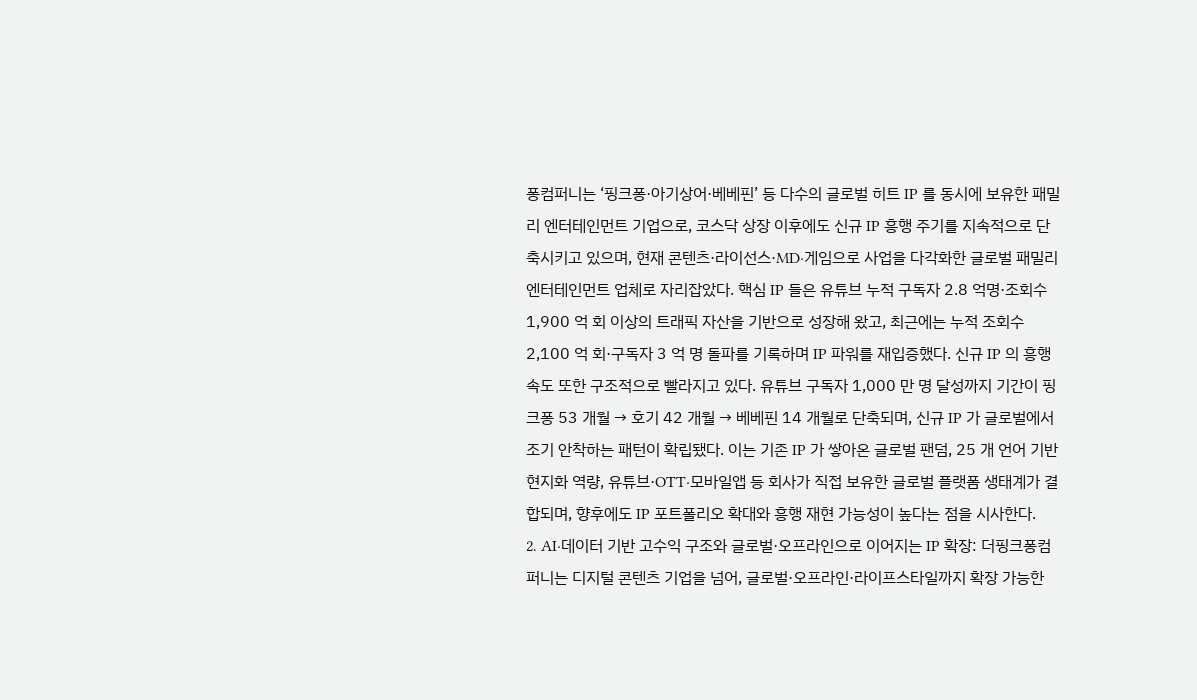퐁컴퍼니는 ‘핑크퐁·아기상어·베베핀’ 등 다수의 글로벌 히트 IP 를 동시에 보유한 패밀리 엔터테인먼트 기업으로, 코스닥 상장 이후에도 신규 IP 흥행 주기를 지속적으로 단축시키고 있으며, 현재 콘텐츠·라이선스·MD·게임으로 사업을 다각화한 글로벌 패밀리 엔터테인먼트 업체로 자리잡았다. 핵심 IP 들은 유튜브 누적 구독자 2.8 억명·조회수 1,900 억 회 이상의 트래픽 자산을 기반으로 성장해 왔고, 최근에는 누적 조회수 2,100 억 회·구독자 3 억 명 돌파를 기록하며 IP 파워를 재입증했다. 신규 IP 의 흥행 속도 또한 구조적으로 빨라지고 있다. 유튜브 구독자 1,000 만 명 달성까지 기간이 핑크퐁 53 개월 → 호기 42 개월 → 베베핀 14 개월로 단축되며, 신규 IP 가 글로벌에서 조기 안착하는 패턴이 확립됐다. 이는 기존 IP 가 쌓아온 글로벌 팬덤, 25 개 언어 기반 현지화 역량, 유튜브·OTT·모바일앱 등 회사가 직접 보유한 글로벌 플랫폼 생태계가 결합되며, 향후에도 IP 포트폴리오 확대와 흥행 재현 가능성이 높다는 점을 시사한다.
2. AI·데이터 기반 고수익 구조와 글로벌·오프라인으로 이어지는 IP 확장: 더핑크퐁컴퍼니는 디지털 콘텐츠 기업을 넘어, 글로벌·오프라인·라이프스타일까지 확장 가능한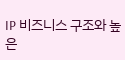IP 비즈니스 구조와 높은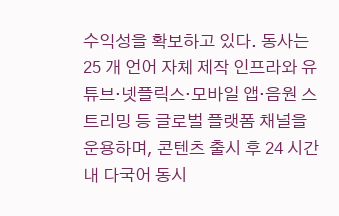수익성을 확보하고 있다. 동사는 25 개 언어 자체 제작 인프라와 유튜브·넷플릭스·모바일 앱·음원 스트리밍 등 글로벌 플랫폼 채널을 운용하며, 콘텐츠 출시 후 24 시간 내 다국어 동시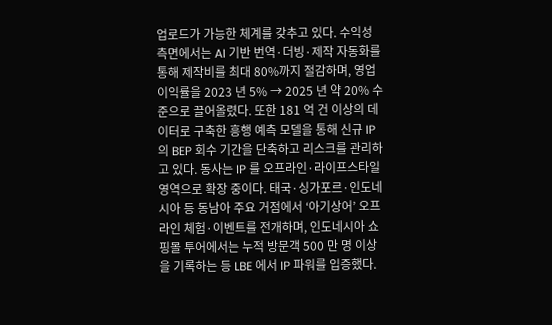업로드가 가능한 체계를 갖추고 있다. 수익성 측면에서는 AI 기반 번역·더빙·제작 자동화를 통해 제작비를 최대 80%까지 절감하며, 영업이익률을 2023 년 5% → 2025 년 약 20% 수준으로 끌어올렸다. 또한 181 억 건 이상의 데이터로 구축한 흥행 예측 모델을 통해 신규 IP 의 BEP 회수 기간을 단축하고 리스크를 관리하고 있다. 동사는 IP 를 오프라인·라이프스타일 영역으로 확장 중이다. 태국·싱가포르·인도네시아 등 동남아 주요 거점에서 ‘아기상어’ 오프라인 체험·이벤트를 전개하며, 인도네시아 쇼핑몰 투어에서는 누적 방문객 500 만 명 이상을 기록하는 등 LBE 에서 IP 파워를 입증했다.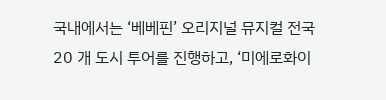국내에서는 ‘베베핀’ 오리지널 뮤지컬 전국 20 개 도시 투어를 진행하고, ‘미에로화이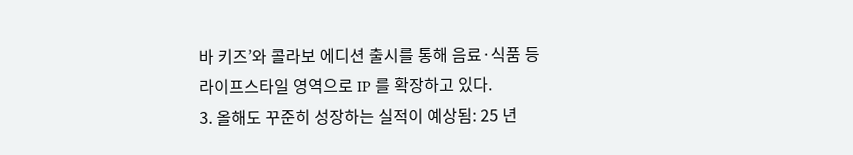바 키즈’와 콜라보 에디션 출시를 통해 음료·식품 등 라이프스타일 영역으로 IP 를 확장하고 있다.
3. 올해도 꾸준히 성장하는 실적이 예상됨: 25 년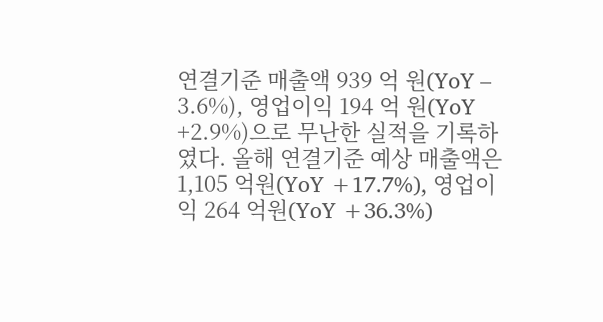연결기준 매출액 939 억 원(YoY – 3.6%), 영업이익 194 억 원(YoY +2.9%)으로 무난한 실적을 기록하였다. 올해 연결기준 예상 매출액은 1,105 억원(YoY +17.7%), 영업이익 264 억원(YoY +36.3%)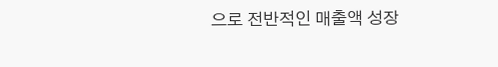으로 전반적인 매출액 성장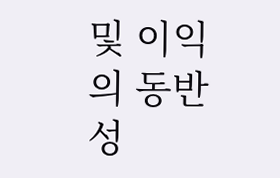및 이익의 동반 성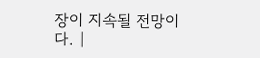장이 지속될 전망이다. |